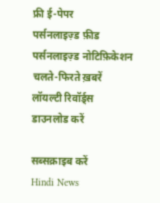फ्री ई-पेपर
पर्सनलाइज़्ड फ़ीड
पर्सनलाइज़्ड नोटिफ़िकेशन
चलते-फिरते ख़बरें
लॉयल्टी रिवॉर्ड्स
डाउनलोड करें

सब्सक्राइब करें
Hindi News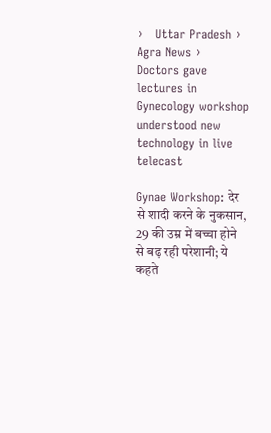›   Uttar Pradesh ›   Agra News ›   Doctors gave lectures in Gynecology workshop understood new technology in live telecast

Gynae Workshop: देर से शादी करने के नुकसान, 29 की उम्र में बच्चा होने से बढ़ रही परेशानी; ये कहते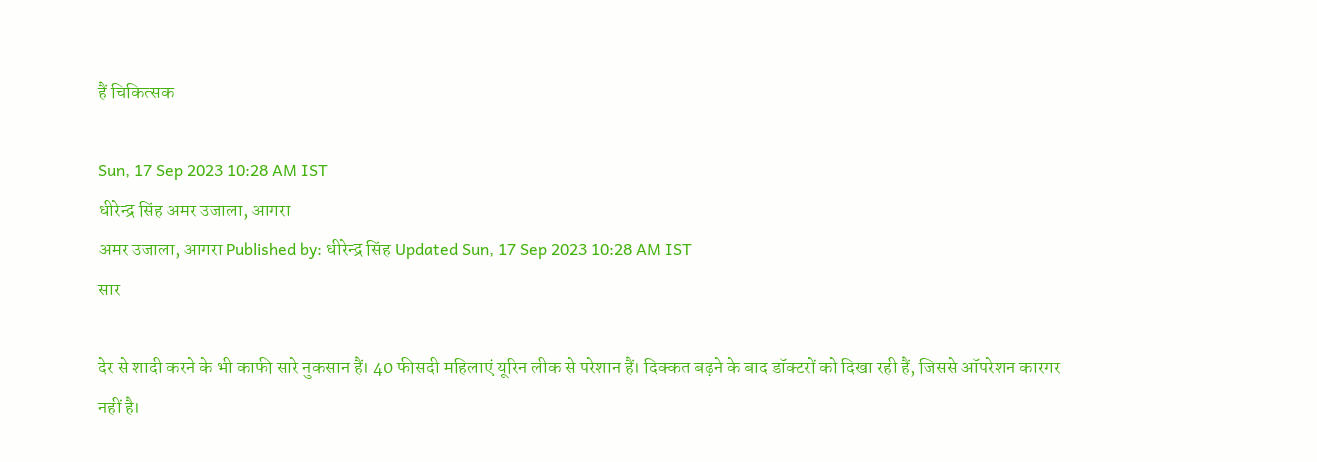हैं चिकित्सक

Sun, 17 Sep 2023 10:28 AM IST
धीरेन्द्र सिंह अमर उजाला, आगरा
अमर उजाला, आगरा Published by: धीरेन्द्र सिंह Updated Sun, 17 Sep 2023 10:28 AM IST
सार

देर से शादी करने के भी काफी सारे नुकसान हैं। 40 फीसदी महिलाएं यूरिन लीक से परेशान हैं। दिक्कत बढ़ने के बाद डॉक्टरों को दिखा रही हैं, जिससे ऑपरेशन कारगर नहीं है।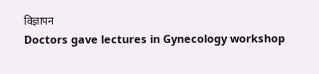विज्ञापन
Doctors gave lectures in Gynecology workshop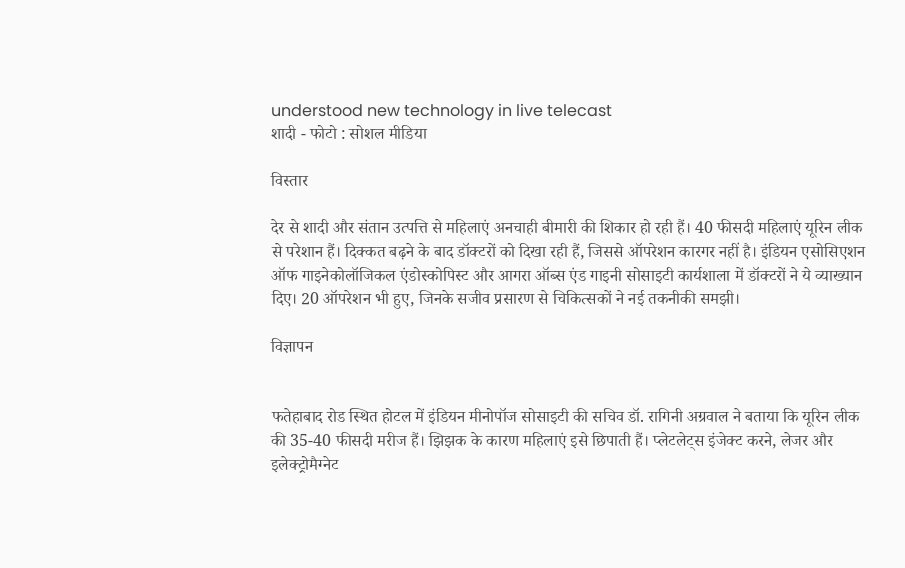understood new technology in live telecast
शादी - फोटो : सोशल मीडिया

विस्तार

देर से शादी और संतान उत्पत्ति से महिलाएं अनचाही बीमारी की शिकार हो रही हैं। 40 फीसदी महिलाएं यूरिन लीक से परेशान हैं। दिक्कत बढ़ने के बाद डॉक्टरों को दिखा रही हैं, जिससे ऑपरेशन कारगर नहीं है। इंडियन एसोसिएशन ऑफ गाइनेकोलॉजिकल एंडोस्कोपिस्ट और आगरा ऑब्स एंड गाइनी सोसाइटी कार्यशाला में डॉक्टरों ने ये व्याख्यान दिए। 20 ऑपरेशन भी हुए, जिनके सजीव प्रसारण से चिकित्सकों ने नई तकनीकी समझी।

विज्ञापन


फतेहाबाद रोड स्थित होटल में इंडियन मीनोपॉज सोसाइटी की सचिव डॉ. रागिनी अग्रवाल ने बताया कि यूरिन लीक की 35-40 फीसदी मरीज हैं। झिझक के कारण महिलाएं इसे छिपाती हैं। प्लेटलेट्स इंजेक्ट करने, लेजर और इलेक्ट्रोमैग्नेट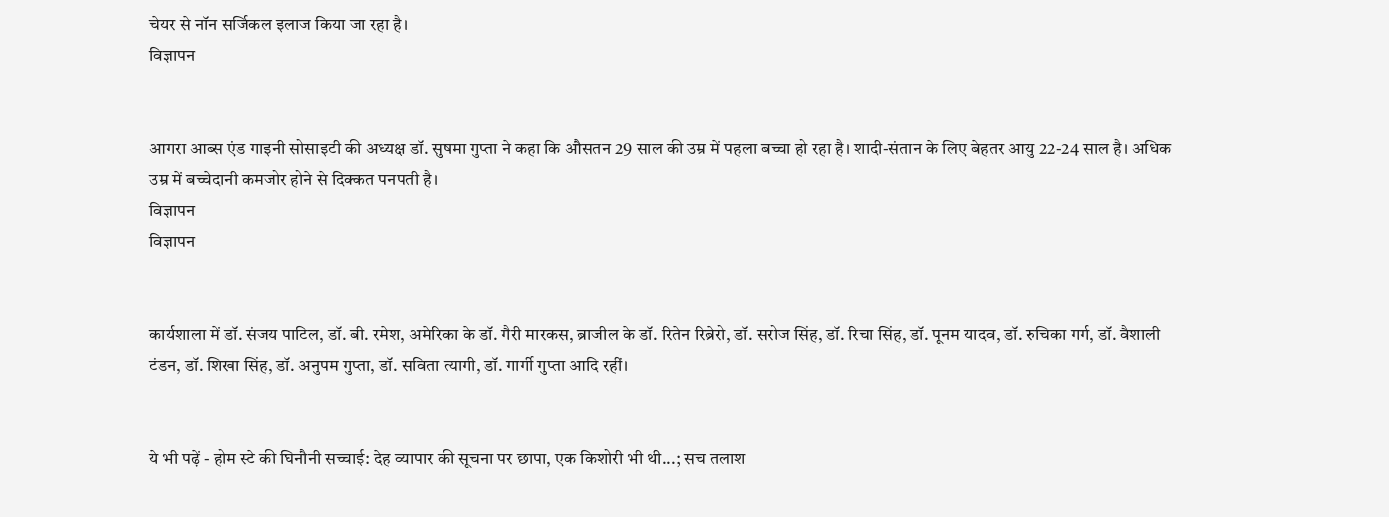चेयर से नॉन सर्जिकल इलाज किया जा रहा है।
विज्ञापन


आगरा आब्स एंड गाइनी सोसाइटी की अध्यक्ष डॉ. सुषमा गुप्ता ने कहा कि औसतन 29 साल की उम्र में पहला बच्चा हो रहा है। शादी-संतान के लिए बेहतर आयु 22-24 साल है। अधिक उम्र में बच्चेदानी कमजोर होने से दिक्कत पनपती है।
विज्ञापन
विज्ञापन


कार्यशाला में डॉ. संजय पाटिल, डॉ. बी. रमेश, अमेरिका के डॉ. गैरी मारकस, ब्राजील के डॉ. रितेन रिब्रेरो, डॉ. सरोज सिंह, डॉ. रिचा सिंह, डॉ. पूनम यादव, डॉ. रुचिका गर्ग, डॉ. वैशाली टंडन, डॉ. शिखा सिंह, डॉ. अनुपम गुप्ता, डॉ. सविता त्यागी, डॉ. गार्गी गुप्ता आदि रहीं।


ये भी पढ़ें - होम स्टे की घिनौनी सच्चाई: देह व्यापार की सूचना पर छापा, एक किशोरी भी थी...; सच तलाश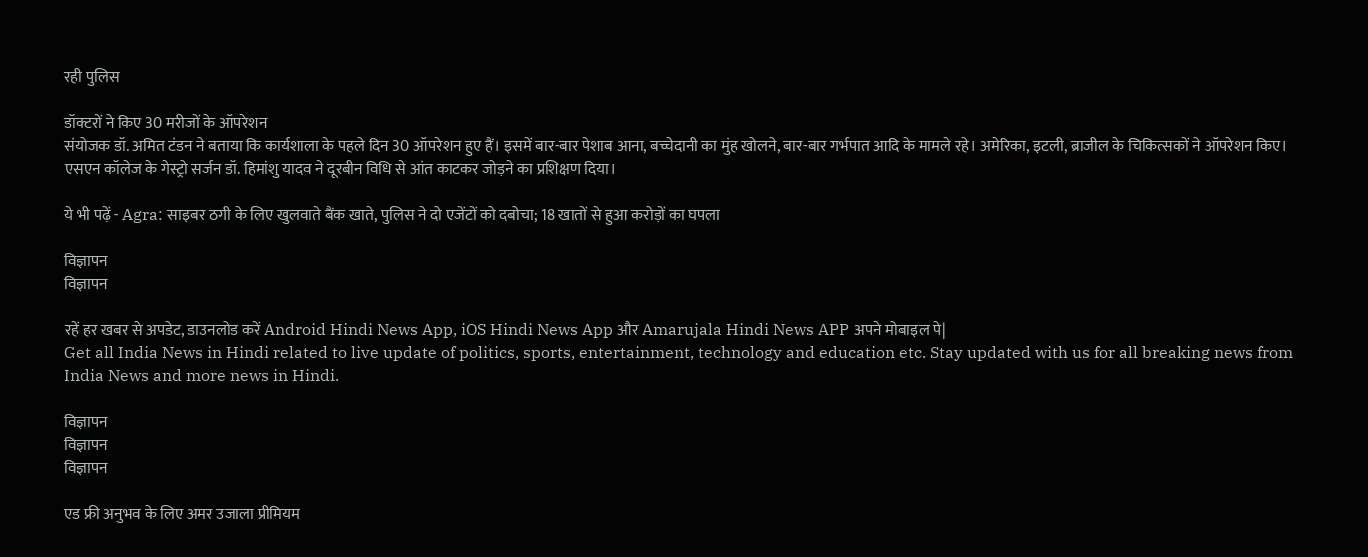रही पुलिस

डॉक्टरों ने किए 30 मरीजों के ऑपरेशन
संयोजक डॉ. अमित टंडन ने बताया कि कार्यशाला के पहले दिन 30 ऑपरेशन हुए हैं। इसमें बार-बार पेशाब आना, बच्चेदानी का मुंह खोलने, बार-बार गर्भपात आदि के मामले रहे। अमेरिका, इटली, ब्राजील के चिकित्सकों ने ऑपरेशन किए। एसएन कॉलेज के गेस्ट्रो सर्जन डॉ. हिमांशु यादव ने दूरबीन विधि से आंत काटकर जोड़ने का प्रशिक्षण दिया।

ये भी पढ़ें - Agra: साइबर ठगी के लिए खुलवाते बैंक खाते, पुलिस ने दो एजेंटों को दबोचा; 18 खातों से हुआ करोड़ों का घपला

विज्ञापन
विज्ञापन

रहें हर खबर से अपडेट, डाउनलोड करें Android Hindi News App, iOS Hindi News App और Amarujala Hindi News APP अपने मोबाइल पे|
Get all India News in Hindi related to live update of politics, sports, entertainment, technology and education etc. Stay updated with us for all breaking news from India News and more news in Hindi.

विज्ञापन
विज्ञापन
विज्ञापन

एड फ्री अनुभव के लिए अमर उजाला प्रीमियम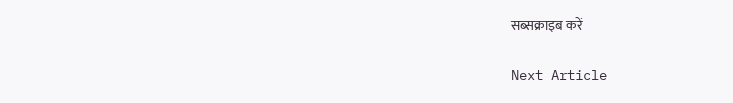सब्सक्राइब करें

Next Article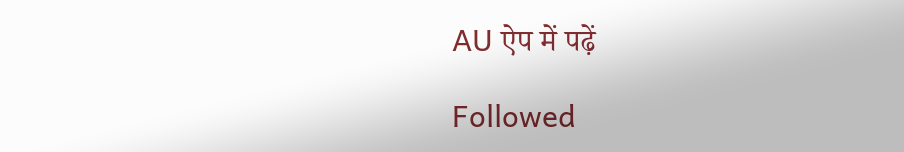AU ऐप में पढ़ें

Followed